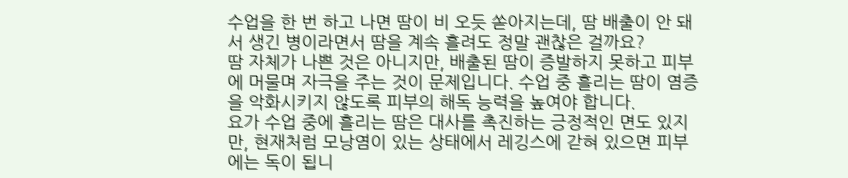수업을 한 번 하고 나면 땀이 비 오듯 쏟아지는데, 땀 배출이 안 돼서 생긴 병이라면서 땀을 계속 흘려도 정말 괜찮은 걸까요?
땀 자체가 나쁜 것은 아니지만, 배출된 땀이 증발하지 못하고 피부에 머물며 자극을 주는 것이 문제입니다. 수업 중 흘리는 땀이 염증을 악화시키지 않도록 피부의 해독 능력을 높여야 합니다.
요가 수업 중에 흘리는 땀은 대사를 촉진하는 긍정적인 면도 있지만, 현재처럼 모낭염이 있는 상태에서 레깅스에 갇혀 있으면 피부에는 독이 됩니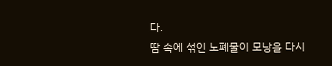다.
땀 속에 섞인 노폐물이 모낭을 다시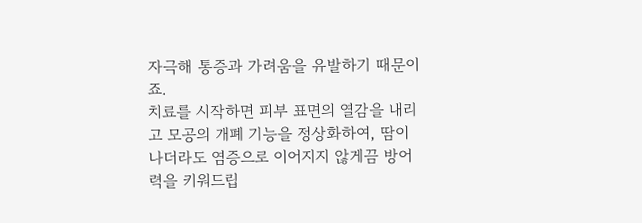자극해 통증과 가려움을 유발하기 때문이죠.
치료를 시작하면 피부 표면의 열감을 내리고 모공의 개폐 기능을 정상화하여, 땀이 나더라도 염증으로 이어지지 않게끔 방어력을 키워드립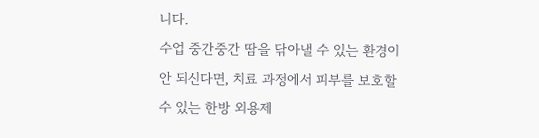니다.
수업 중간중간 땀을 닦아낼 수 있는 환경이 안 되신다면, 치료 과정에서 피부를 보호할 수 있는 한방 외용제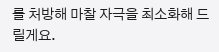를 처방해 마찰 자극을 최소화해 드릴게요.